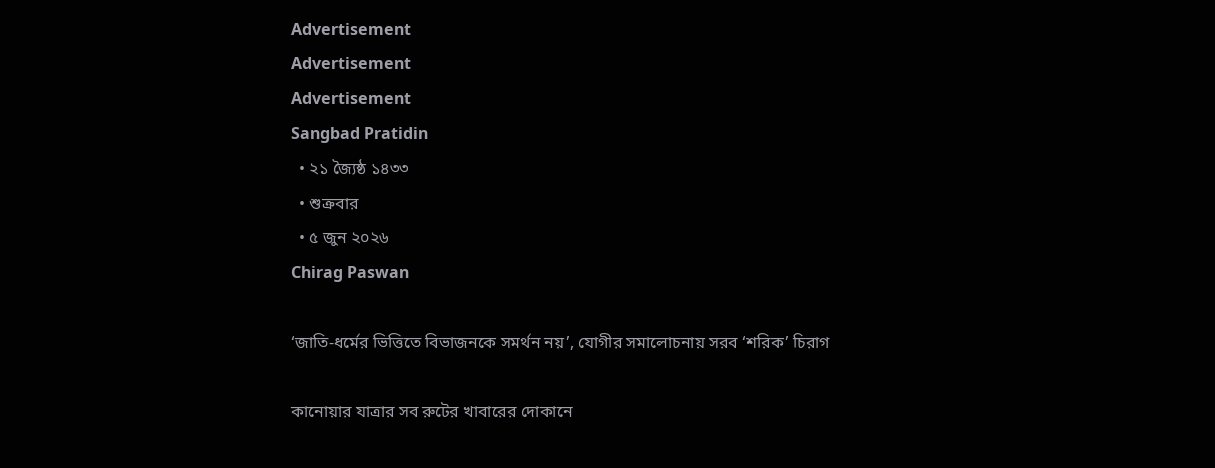Advertisement
Advertisement
Advertisement
Sangbad Pratidin
  • ২১ জ্যৈষ্ঠ ১৪৩৩
  • শুক্রবার
  • ৫ জুন ২০২৬
Chirag Paswan

‘জাতি-ধর্মের ভিত্তিতে বিভাজনকে সমর্থন নয়’, যোগীর সমালোচনায় সরব ‘শরিক’ চিরাগ

কানোয়ার যাত্রার সব রুটের খাবারের দোকানে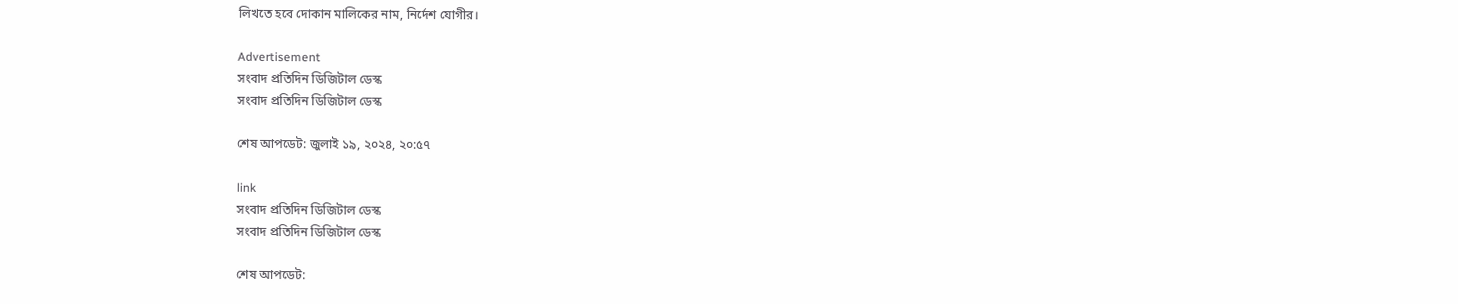লিখতে হবে দোকান মালিকের নাম, নির্দেশ যোগীর।

Advertisement
সংবাদ প্রতিদিন ডিজিটাল ডেস্ক
সংবাদ প্রতিদিন ডিজিটাল ডেস্ক

শেষ আপডেট: জুলাই ১৯, ২০২৪, ২০:৫৭

link
সংবাদ প্রতিদিন ডিজিটাল ডেস্ক
সংবাদ প্রতিদিন ডিজিটাল ডেস্ক

শেষ আপডেট: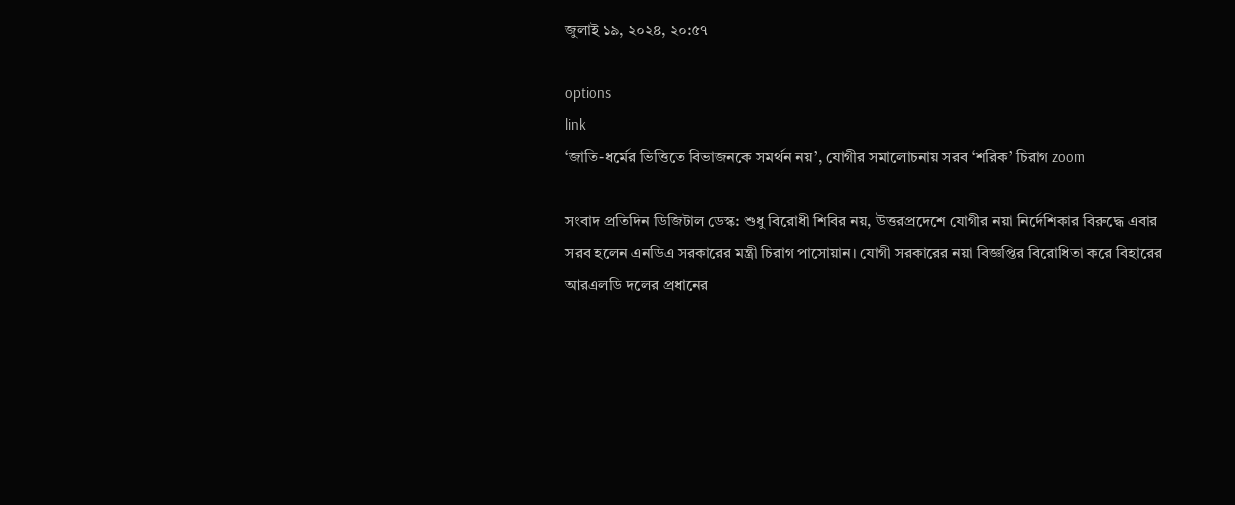জুলাই ১৯, ২০২৪, ২০:৫৭

options
link
‘জাতি-ধর্মের ভিত্তিতে বিভাজনকে সমর্থন নয়’, যোগীর সমালোচনায় সরব ‘শরিক’ চিরাগ zoom

সংবাদ প্রতিদিন ডিজিটাল ডেস্ক: শুধু বিরোধী শিবির নয়, উত্তরপ্রদেশে যোগীর নয়া নির্দেশিকার বিরুদ্ধে এবার সরব হলেন এনডিএ সরকারের মন্ত্রী চিরাগ পাসোয়ান। যোগী সরকারের নয়া বিজ্ঞপ্তির বিরোধিতা করে বিহারের আরএলডি দলের প্রধানের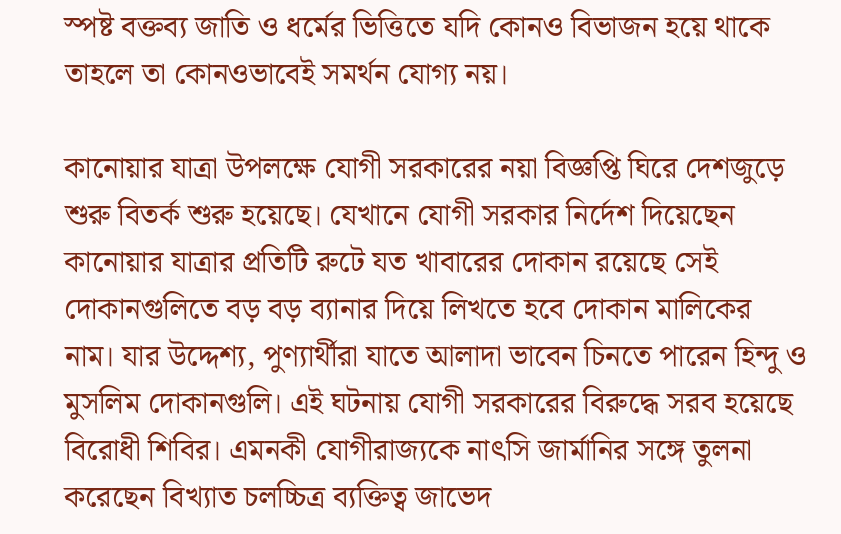স্পষ্ট বক্তব্য জাতি ও ধর্মের ভিত্তিতে যদি কোনও বিভাজন হয়ে থাকে তাহলে তা কোনওভাবেই সমর্থন যোগ্য নয়।

কানোয়ার যাত্রা উপলক্ষে যোগী সরকারের নয়া বিজ্ঞপ্তি ঘিরে দেশজুড়ে শুরু বিতর্ক শুরু হয়েছে। যেখানে যোগী সরকার নির্দেশ দিয়েছেন কানোয়ার যাত্রার প্রতিটি রুটে যত খাবারের দোকান রয়েছে সেই দোকানগুলিতে বড় বড় ব্যানার দিয়ে লিখতে হবে দোকান মালিকের নাম। যার উদ্দেশ্য, পুণ্যার্থীরা যাতে আলাদা ভাবেন চিনতে পারেন হিন্দু ও মুসলিম দোকানগুলি। এই ঘটনায় যোগী সরকারের বিরুদ্ধে সরব হয়েছে বিরোধী শিবির। এমনকী যোগীরাজ্যকে নাৎসি জার্মানির সঙ্গে তুলনা করেছেন বিখ্যাত চলচ্চিত্র ব্যক্তিত্ব জাভেদ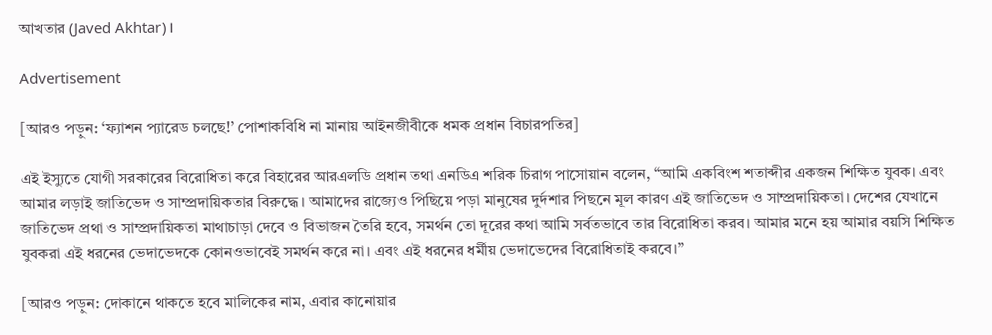আখতার (Javed Akhtar)।

Advertisement

[আরও পড়ুন: ‘ফ্যাশন প্যারেড চলছে!’ পোশাকবিধি না মানায় আইনজীবীকে ধমক প্রধান বিচারপতির]

এই ইস্যুতে যোগী সরকারের বিরোধিতা করে বিহারের আরএলডি প্রধান তথা এনডিএ শরিক চিরাগ পাসোয়ান বলেন, “আমি একবিংশ শতাব্দীর একজন শিক্ষিত যুবক। এবং আমার লড়াই জাতিভেদ ও সাম্প্রদায়িকতার বিরুদ্ধে। আমাদের রাজ্যেও পিছিয়ে পড়া মানুষের দুর্দশার পিছনে মূল কারণ এই জাতিভেদ ও সাম্প্রদায়িকতা। দেশের যেখানে জাতিভেদ প্রথা ও সাম্প্রদায়িকতা মাথাচাড়া দেবে ও বিভাজন তৈরি হবে, সমর্থন তো দূরের কথা আমি সর্বতভাবে তার বিরোধিতা করব। আমার মনে হয় আমার বয়সি শিক্ষিত যুবকরা এই ধরনের ভেদাভেদকে কোনওভাবেই সমর্থন করে না। এবং এই ধরনের ধর্মীয় ভেদাভেদের বিরোধিতাই করবে।”

[আরও পড়ুন: দোকানে থাকতে হবে মালিকের নাম, এবার কানোয়ার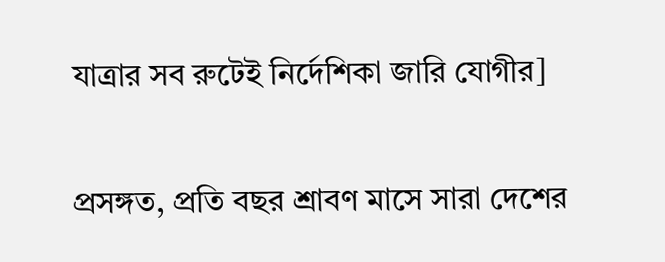যাত্রার সব রুটেই নির্দেশিকা জারি যোগীর]

প্রসঙ্গত, প্রতি বছর শ্রাবণ মাসে সারা দেশের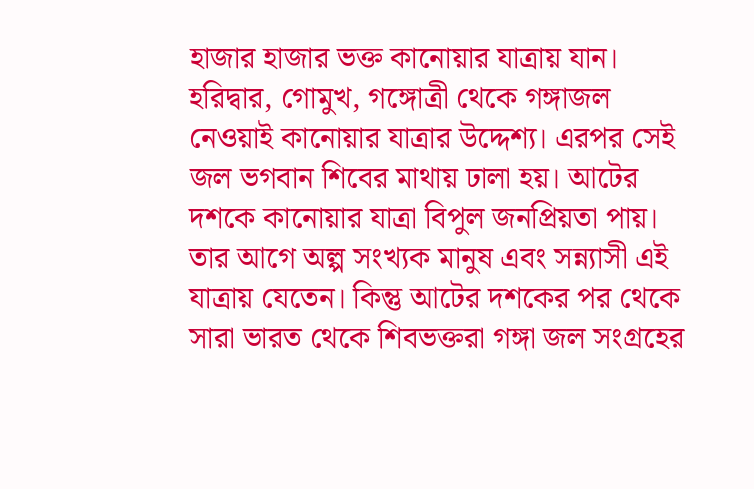হাজার হাজার ভক্ত কানোয়ার যাত্রায় যান। হরিদ্বার, গোমুখ, গঙ্গোত্রী থেকে গঙ্গাজ‌ল নেওয়াই কানোয়ার যাত্রার উদ্দেশ্য। এরপর সেই জল ভগবান শিবের মাথায় ঢালা হয়। আটের দশকে কানোয়ার যাত্রা বিপুল জনপ্রিয়তা পায়। তার আগে অল্প সংখ্যক মানুষ এবং সন্ন্যাসী এই যাত্রায় যেতেন। কিন্তু আটের দশকের পর থেকে সারা ভারত থেকে শিবভক্তরা গঙ্গা জল সংগ্রহের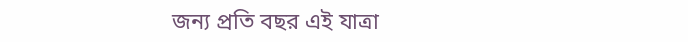জন্য প্রতি বছর এই যাত্রা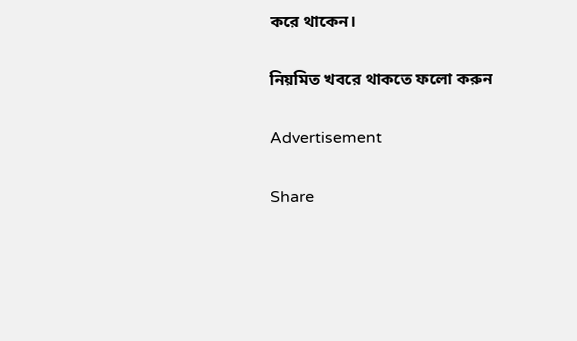করে থাকেন।

নিয়মিত খবরে থাকতে ফলো করুন

Advertisement

Share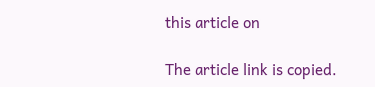this article on

The article link is copied.